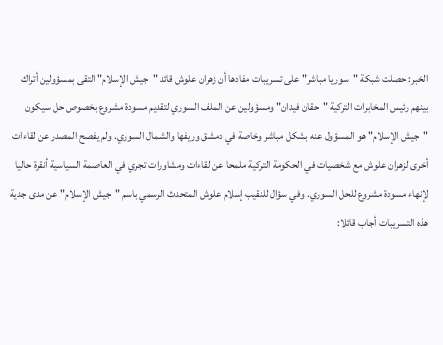الخبر: حصلت شبكة "سوريا مباشر" على تسريبات مفادها أن زهران علوش قائد "جيش الإسلام" التقى بمسؤولين أتراك بينهم رئيس المخابرات التركية "حقان فيدان" ومسؤولين عن الملف السوري لتقديم مسودة مشروع بخصوص حل سيكون "جيش الإسلام" هو المسؤول عنه بشكل مباشر وخاصة في دمشق وريفها والشمال السوري. ولم يفصح المصدر عن لقاءات أخرى لزهران علوش مع شخصيات في الحكومة التركية ملمحا عن لقاءات ومشاورات تجري في العاصمة السياسية أنقرة حاليا لإنهاء مسودة مشروع للحل السوري. وفي سؤال للنقيب إسلام علوش المتحدث الرسمي باسم "جيش الإسلام" عن مدى جدية هذه التسريبات أجاب قائلا: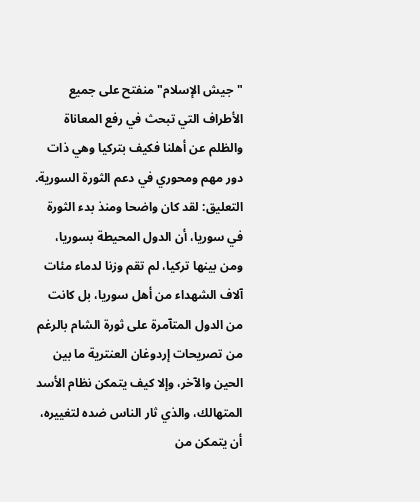"جيش الإسلام" منفتح على جميع الأطراف التي تبحث في رفع المعاناة والظلم عن أهلنا فكيف بتركيا وهي ذات دور مهم ومحوري في دعم الثورة السورية. التعليق: لقد كان واضحا ومنذ بدء الثورة في سوريا، أن الدول المحيطة بسوريا، ومن بينها تركيا، لم تقم وزنا لدماء مئات آلاف الشهداء من أهل سوريا، بل كانت من الدول المتآمرة على ثورة الشام بالرغم من تصريحات إردوغان العنترية ما بين الحين والآخر، وإلا كيف يتمكن نظام الأسد المتهالك، والذي ثار الناس ضده لتغييره، أن يتمكن من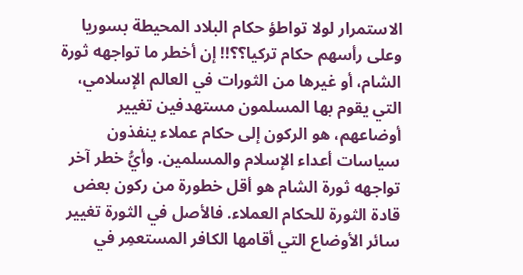الاستمرار لولا تواطؤ حكام البلاد المحيطة بسوريا وعلى رأسهم حكام تركيا؟؟!! إن أخطر ما تواجهه ثورة الشام، أو غيرها من الثورات في العالم الإسلامي، التي يقوم بها المسلمون مستهدفين تغيير أوضاعهم، هو الركون إلى حكام عملاء ينفذون سياسات أعداء الإسلام والمسلمين. وأيُّ خطر آخر تواجهه ثورة الشام هو أقل خطورة من ركون بعض قادة الثورة للحكام العملاء. فالأصل في الثورة تغيير سائر الأوضاع التي أقامها الكافر المستعمِر في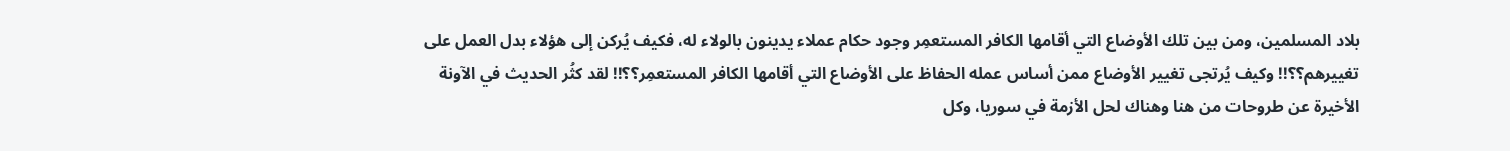بلاد المسلمين، ومن بين تلك الأوضاع التي أقامها الكافر المستعمِر وجود حكام عملاء يدينون بالولاء له، فكيف يُركن إلى هؤلاء بدل العمل على تغييرهم؟؟!! وكيف يُرتجى تغيير الأوضاع ممن أساس عمله الحفاظ على الأوضاع التي أقامها الكافر المستعمِر؟؟!! لقد كثُر الحديث في الآونة الأخيرة عن طروحات من هنا وهناك لحل الأزمة في سوريا، وكل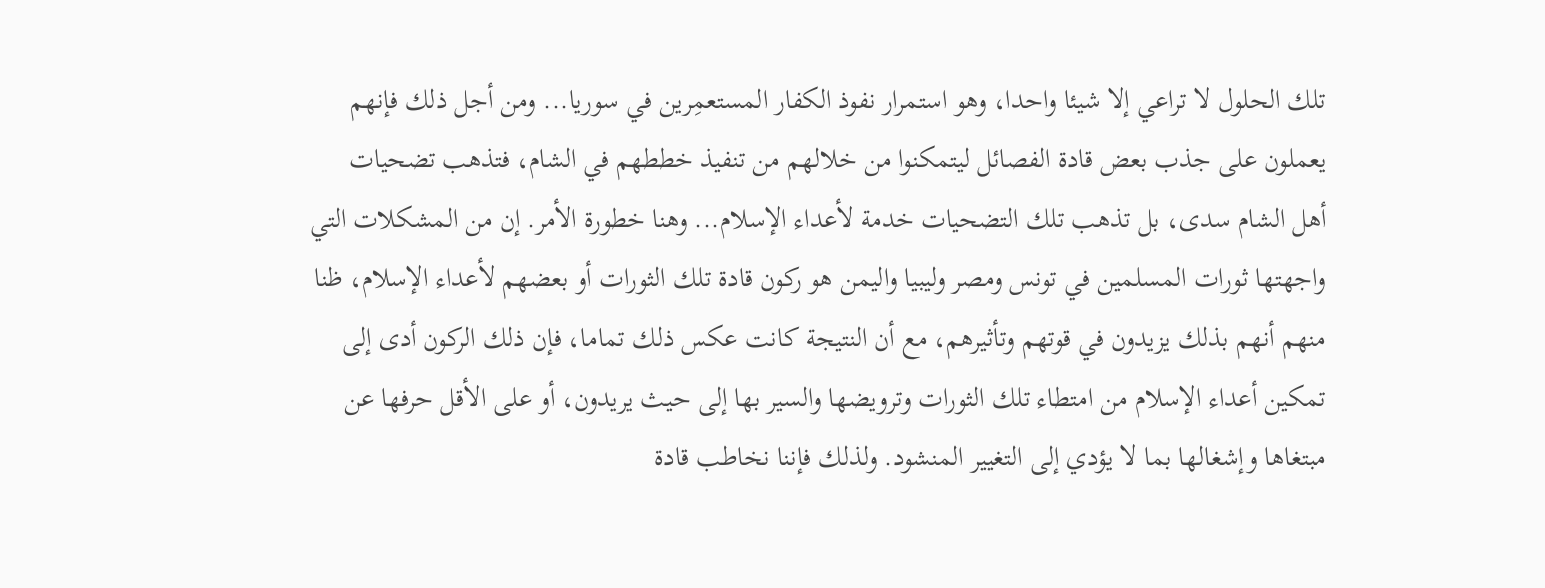تلك الحلول لا تراعي إلا شيئا واحدا، وهو استمرار نفوذ الكفار المستعمِرين في سوريا... ومن أجل ذلك فإنهم يعملون على جذب بعض قادة الفصائل ليتمكنوا من خلالهم من تنفيذ خططهم في الشام، فتذهب تضحيات أهل الشام سدى، بل تذهب تلك التضحيات خدمة لأعداء الإسلام... وهنا خطورة الأمر. إن من المشكلات التي واجهتها ثورات المسلمين في تونس ومصر وليبيا واليمن هو ركون قادة تلك الثورات أو بعضهم لأعداء الإسلام، ظنا منهم أنهم بذلك يزيدون في قوتهم وتأثيرهم، مع أن النتيجة كانت عكس ذلك تماما، فإن ذلك الركون أدى إلى تمكين أعداء الإسلام من امتطاء تلك الثورات وترويضها والسير بها إلى حيث يريدون، أو على الأقل حرفها عن مبتغاها وإشغالها بما لا يؤدي إلى التغيير المنشود. ولذلك فإننا نخاطب قادة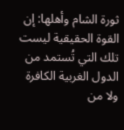ثورة الشام وأهلها: إن القوة الحقيقية ليست تلك التي تُستمد من الدول الغربية الكافرة ولا من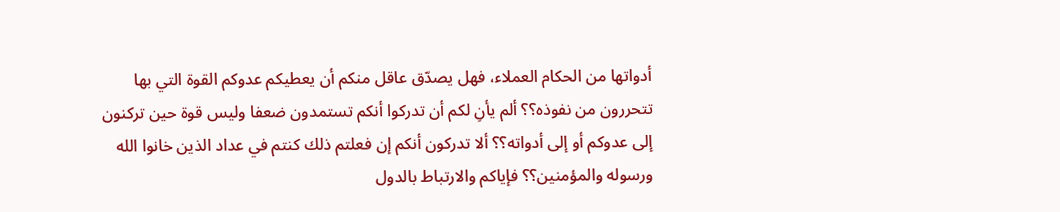أدواتها من الحكام العملاء، فهل يصدّق عاقل منكم أن يعطيكم عدوكم القوة التي بها تتحررون من نفوذه؟؟ ألم يأنِ لكم أن تدركوا أنكم تستمدون ضعفا وليس قوة حين تركنون إلى عدوكم أو إلى أدواته؟؟ ألا تدركون أنكم إن فعلتم ذلك كنتم في عداد الذين خانوا الله ورسوله والمؤمنين؟؟ فإياكم والارتباط بالدول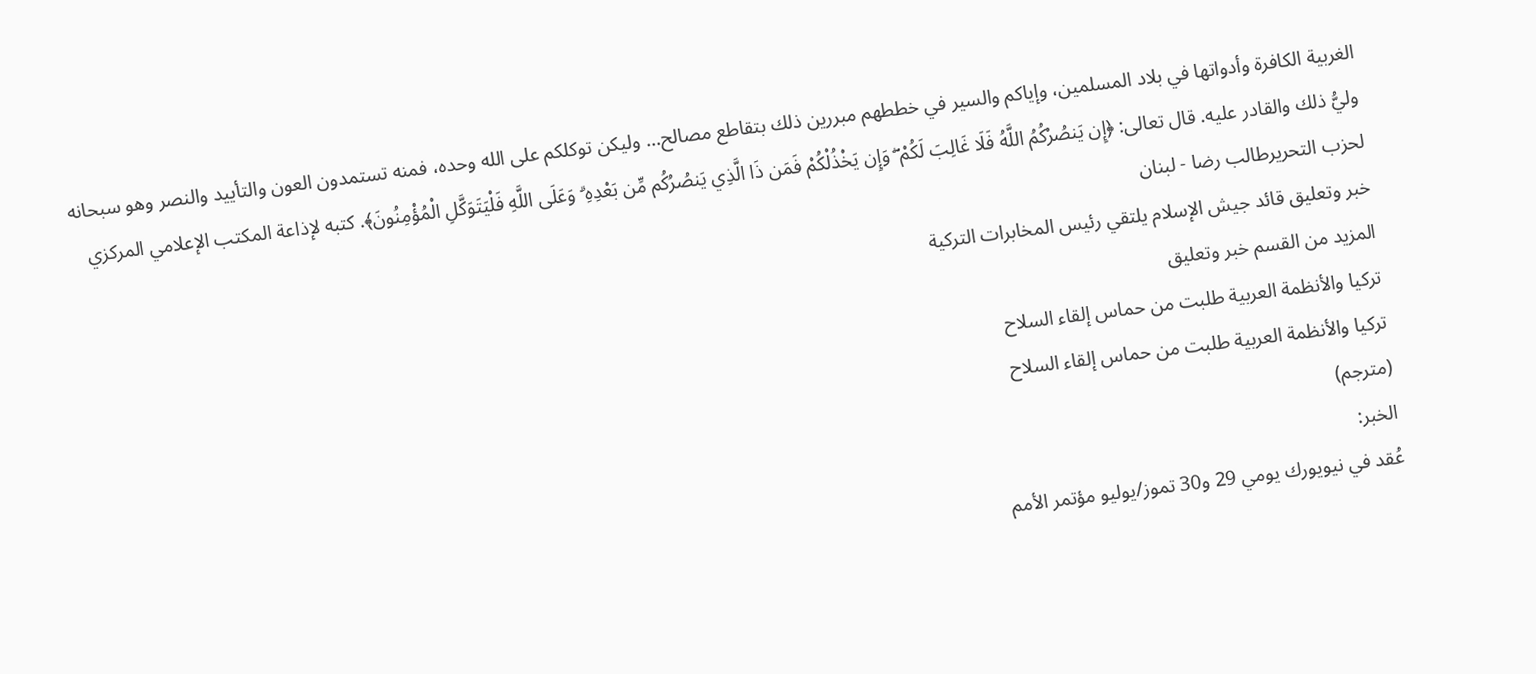الغربية الكافرة وأدواتها في بلاد المسلمين، وإياكم والسير في خططهم مبررين ذلك بتقاطع مصالح... وليكن توكلكم على الله وحده، فمنه تستمدون العون والتأييد والنصر وهو سبحانه وليُّ ذلك والقادر عليه. قال تعالى: ﴿إِن يَنصُرْكُمُ اللَّهُ فَلَا غَالِبَ لَكُمْ ۖ وَإِن يَخْذُلْكُمْ فَمَن ذَا الَّذِي يَنصُرُكُم مِّن بَعْدِهِ ۗ وَعَلَى اللَّهِ فَلْيَتَوَكَّلِ الْمُؤْمِنُونَ﴾. كتبه لإذاعة المكتب الإعلامي المركزي لحزب التحريرطالب رضا - لبنان
خبر وتعليق قائد جيش الإسلام يلتقي رئيس المخابرات التركية
المزيد من القسم خبر وتعليق
تركيا والأنظمة العربية طلبت من حماس إلقاء السلاح
تركيا والأنظمة العربية طلبت من حماس إلقاء السلاح
(مترجم)
الخبر:
عُقد في نيويورك يومي 29 و30 تموز/يوليو مؤتمر الأمم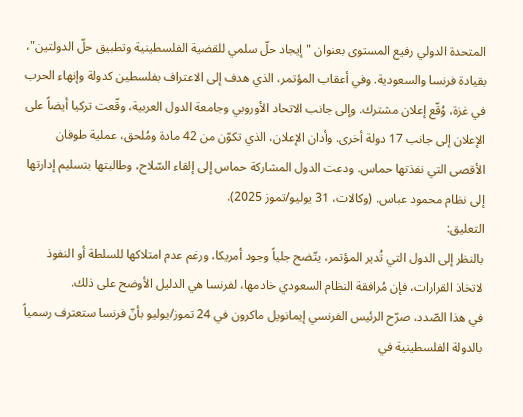المتحدة الدولي رفيع المستوى بعنوان "إيجاد حلّ سلمي للقضية الفلسطينية وتطبيق حلّ الدولتين"، بقيادة فرنسا والسعودية. وفي أعقاب المؤتمر، الذي هدف إلى الاعتراف بفلسطين كدولة وإنهاء الحرب في غزة، وُقّع إعلان مشترك. وإلى جانب الاتحاد الأوروبي وجامعة الدول العربية، وقّعت تركيا أيضاً على الإعلان إلى جانب 17 دولة أخرى. وأدان الإعلان، الذي تكوّن من 42 مادة ومُلحق، عملية طوفان الأقصى التي نفذتها حماس. ودعت الدول المشاركة حماس إلى إلقاء السّلاح، وطالبتها بتسليم إدارتها إلى نظام محمود عباس. (وكالات، 31 يوليو/تموز 2025).
التعليق:
بالنظر إلى الدول التي تُدير المؤتمر، يتّضح جلياً وجود أمريكا، ورغم عدم امتلاكها للسلطة أو النفوذ لاتخاذ القرارات، فإن مُرافقة النظام السعودي خادمها، لفرنسا هي الدليل الأوضح على ذلك.
في هذا الصّدد، صرّح الرئيس الفرنسي إيمانويل ماكرون في 24 تموز/يوليو بأنّ فرنسا ستعترف رسمياً بالدولة الفلسطينية في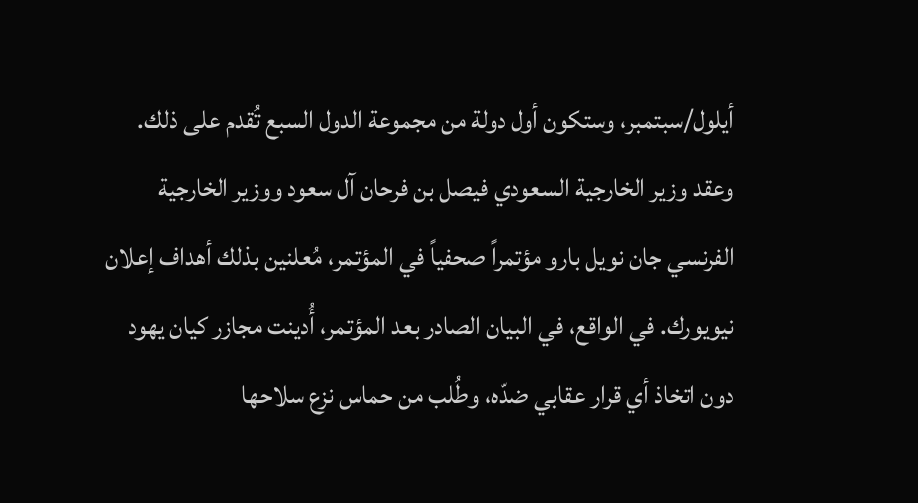أيلول/سبتمبر، وستكون أول دولة من مجموعة الدول السبع تُقدم على ذلك. وعقد وزير الخارجية السعودي فيصل بن فرحان آل سعود ووزير الخارجية الفرنسي جان نويل بارو مؤتمراً صحفياً في المؤتمر، مُعلنين بذلك أهداف إعلان نيويورك. في الواقع، في البيان الصادر بعد المؤتمر، أُدينت مجازر كيان يهود دون اتخاذ أي قرار عقابي ضدّه، وطُلب من حماس نزع سلاحها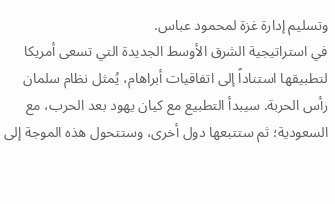وتسليم إدارة غزة لمحمود عباس.
في استراتيجية الشرق الأوسط الجديدة التي تسعى أمريكا لتطبيقها استناداً إلى اتفاقيات أبراهام، يُمثل نظام سلمان رأس الحربة. سيبدأ التطبيع مع كيان يهود بعد الحرب، مع السعودية؛ ثم ستتبعها دول أخرى، وستتحول هذه الموجة إلى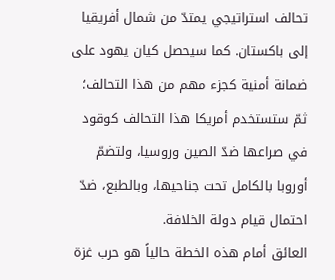تحالف استراتيجي يمتدّ من شمال أفريقيا إلى باكستان. كما سيحصل كيان يهود على ضمانة أمنية كجزء مهم من هذا التحالف؛ ثمّ ستستخدم أمريكا هذا التحالف كوقود في صراعها ضدّ الصين وروسيا، ولتضمّ أوروبا بالكامل تحت جناحيها، وبالطبع، ضدّ احتمال قيام دولة الخلافة.
العائق أمام هذه الخطة حالياً هو حرب غزة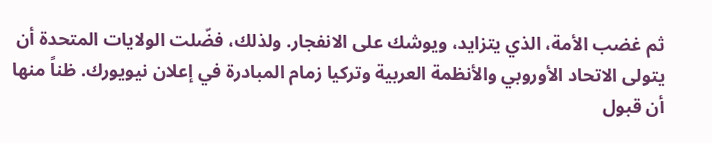ثم غضب الأمة، الذي يتزايد، ويوشك على الانفجار. ولذلك، فضّلت الولايات المتحدة أن يتولى الاتحاد الأوروبي والأنظمة العربية وتركيا زمام المبادرة في إعلان نيويورك. ظناً منها أن قبول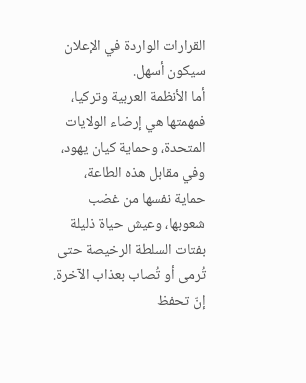القرارات الواردة في الإعلان سيكون أسهل.
أما الأنظمة العربية وتركيا، فمهمتها هي إرضاء الولايات المتحدة، وحماية كيان يهود، وفي مقابل هذه الطاعة، حماية نفسها من غضب شعوبها، وعيش حياة ذليلة بفتات السلطة الرخيصة حتى تُرمى أو تُصاب بعذاب الآخرة. إنّ تحفظ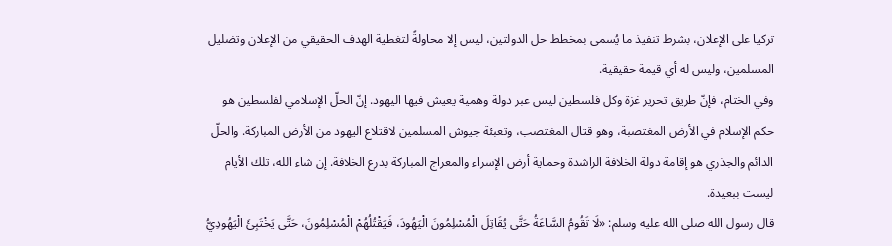تركيا على الإعلان، بشرط تنفيذ ما يُسمى بمخطط حل الدولتين، ليس إلا محاولةً لتغطية الهدف الحقيقي من الإعلان وتضليل المسلمين، وليس له أي قيمة حقيقية.
وفي الختام، فإنّ طريق تحرير غزة وكل فلسطين ليس عبر دولة وهمية يعيش فيها اليهود. إنّ الحلّ الإسلامي لفلسطين هو حكم الإسلام في الأرض المغتصبة، وهو قتال المغتصب، وتعبئة جيوش المسلمين لاقتلاع اليهود من الأرض المباركة. والحلّ الدائم والجذري هو إقامة دولة الخلافة الراشدة وحماية أرض الإسراء والمعراج المباركة بدرع الخلافة. إن شاء الله، تلك الأيام ليست ببعيدة.
قال رسول الله صلى الله عليه وسلم: «لَا تَقُومُ السَّاعَةُ حَتَّى يُقَاتِلَ الْمُسْلِمُونَ الْيَهُودَ، فَيَقْتُلُهُمْ الْمُسْلِمُونَ، حَتَّى يَخْتَبِئَ الْيَهُودِيُّ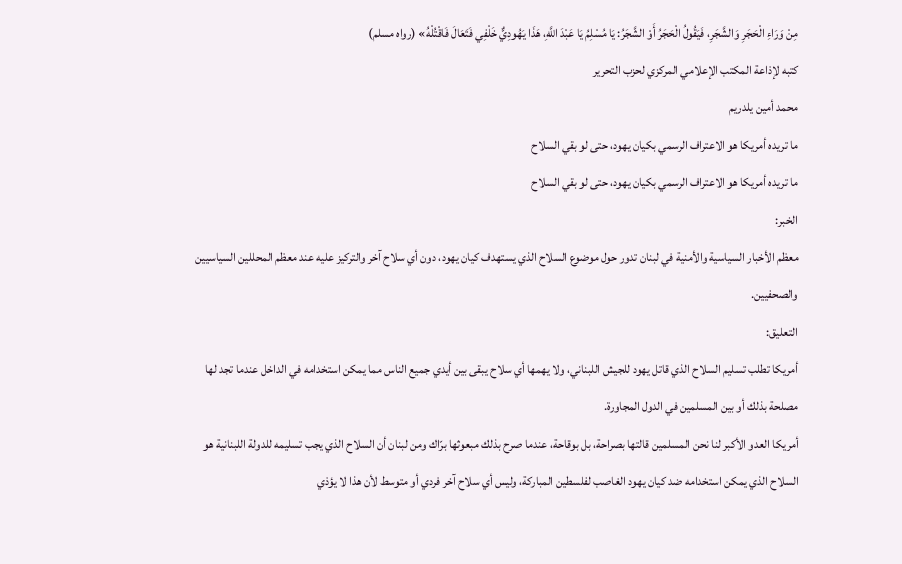مِنْ وَرَاءِ الْحَجَرِ وَالشَّجَرِ، فَيَقُولُ الْحَجَرُ أَوْ الشَّجَرُ: يَا مُسْلِمُ يَا عَبْدَ اللَّهِ، هَذَا يَهُودِيٌّ خَلْفِي فَتَعَالَ فَاقْتُلْهُ» (رواه مسلم)
كتبه لإذاعة المكتب الإعلامي المركزي لحزب التحرير
محمد أمين يلدريم
ما تريده أمريكا هو الاعتراف الرسمي بكيان يهود، حتى لو بقي السلاح
ما تريده أمريكا هو الاعتراف الرسمي بكيان يهود، حتى لو بقي السلاح
الخبر:
معظم الأخبار السياسية والأمنية في لبنان تدور حول موضوع السلاح الذي يستهدف كيان يهود، دون أي سلاح آخر والتركيز عليه عند معظم المحللين السياسيين والصحفيين.
التعليق:
أمريكا تطلب تسليم السلاح الذي قاتل يهود للجيش اللبناني، ولا يهمها أي سلاح يبقى بين أيدي جميع الناس مما يمكن استخدامه في الداخل عندما تجد لها مصلحة بذلك أو بين المسلمين في الدول المجاورة.
أمريكا العدو الأكبر لنا نحن المسلمين قالتها بصراحة، بل بوقاحة، عندما صرح بذلك مبعوثها برّاك ومن لبنان أن السلاح الذي يجب تسليمه للدولة اللبنانية هو السلاح الذي يمكن استخدامه ضد كيان يهود الغاصب لفلسطين المباركة، وليس أي سلاح آخر فردي أو متوسط لأن هذا لا يؤذي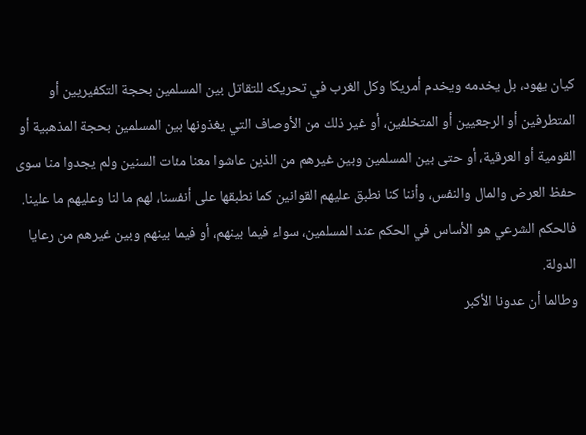كيان يهود، بل يخدمه ويخدم أمريكا وكل الغرب في تحريكه للتقاتل بين المسلمين بحجة التكفيريين أو المتطرفين أو الرجعيين أو المتخلفين، أو غير ذلك من الأوصاف التي يغذونها بين المسلمين بحجة المذهبية أو القومية أو العرقية، أو حتى بين المسلمين وبين غيرهم من الذين عاشوا معنا مئات السنين ولم يجدوا منا سوى حفظ العرض والمال والنفس، وأننا كنا نطبق عليهم القوانين كما نطبقها على أنفسنا، لهم ما لنا وعليهم ما علينا. فالحكم الشرعي هو الأساس في الحكم عند المسلمين، سواء فيما بينهم، أو فيما بينهم وبين غيرهم من رعايا الدولة.
وطالما أن عدونا الأكبر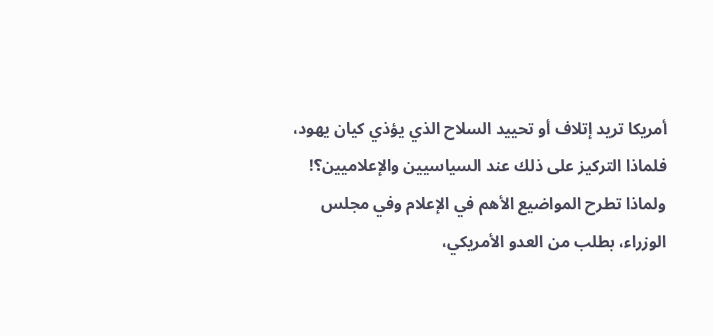أمريكا تريد إتلاف أو تحييد السلاح الذي يؤذي كيان يهود، فلماذا التركيز على ذلك عند السياسيين والإعلاميين؟!
ولماذا تطرح المواضيع الأهم في الإعلام وفي مجلس الوزراء، بطلب من العدو الأمريكي،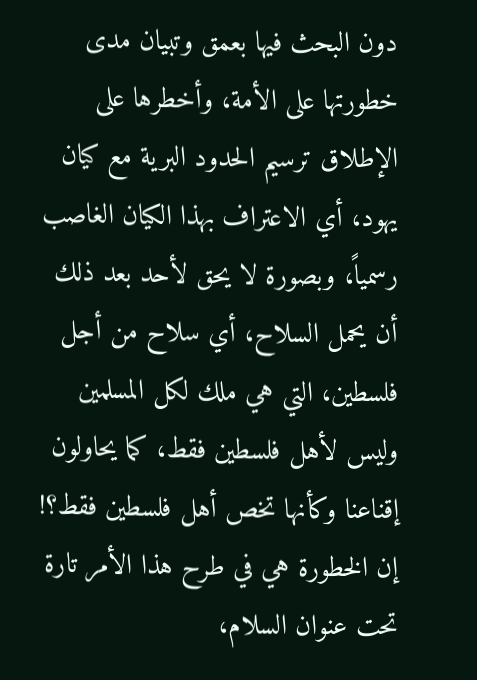دون البحث فيها بعمق وتبيان مدى خطورتها على الأمة، وأخطرها على الإطلاق ترسيم الحدود البرية مع كيان يهود، أي الاعتراف بهذا الكيان الغاصب رسمياً، وبصورة لا يحق لأحد بعد ذلك أن يحمل السلاح، أي سلاح من أجل فلسطين، التي هي ملك لكل المسلمين وليس لأهل فلسطين فقط، كما يحاولون إقناعنا وكأنها تخص أهل فلسطين فقط؟!
إن الخطورة هي في طرح هذا الأمر تارة تحت عنوان السلام،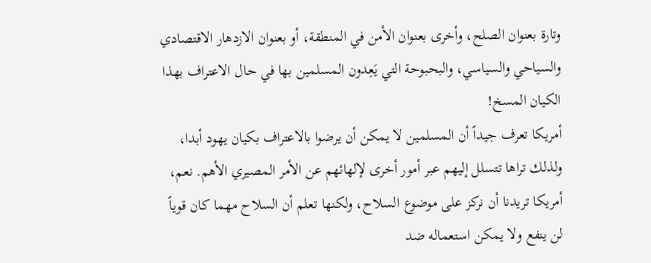وتارة بعنوان الصلح، وأخرى بعنوان الأمن في المنطقة، أو بعنوان الازدهار الاقتصادي والسياحي والسياسي، والبحبوحة التي يَعِدون المسلمين بها في حال الاعتراف بهذا الكيان المسخ!
أمريكا تعرف جيداً أن المسلمين لا يمكن أن يرضوا بالاعتراف بكيان يهود أبدا، ولذلك تراها تتسلل إليهم عبر أمور أخرى لإلهائهم عن الأمر المصيري الأهم. نعم، أمريكا تريدنا أن نركز على موضوع السلاح، ولكنها تعلم أن السلاح مهما كان قوياً لن ينفع ولا يمكن استعماله ضد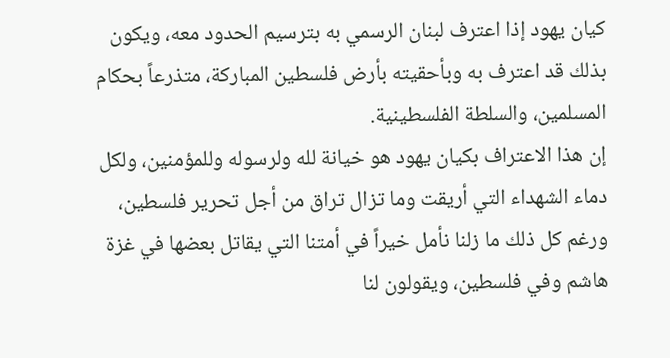كيان يهود إذا اعترف لبنان الرسمي به بترسيم الحدود معه، ويكون بذلك قد اعترف به وبأحقيته بأرض فلسطين المباركة، متذرعاً بحكام المسلمين، والسلطة الفلسطينية.
إن هذا الاعتراف بكيان يهود هو خيانة لله ولرسوله وللمؤمنين، ولكل دماء الشهداء التي أريقت وما تزال تراق من أجل تحرير فلسطين، ورغم كل ذلك ما زلنا نأمل خيراً في أمتنا التي يقاتل بعضها في غزة هاشم وفي فلسطين، ويقولون لنا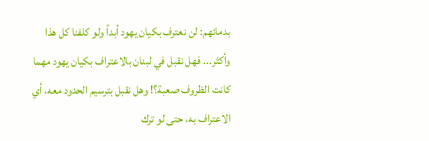بدمائهم: لن نعترف بكيان يهود أبداً ولو كلفنا كل هذا وأكثر... فهل نقبل في لبنان بالاعتراف بكيان يهود مهما كانت الظروف صعبة؟! وهل نقبل بترسيم الحدود معه، أي الاعتراف به، حتى لو ترك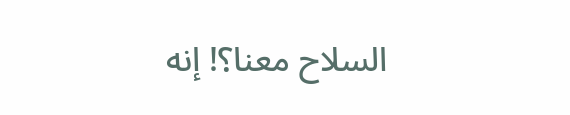السلاح معنا؟! إنه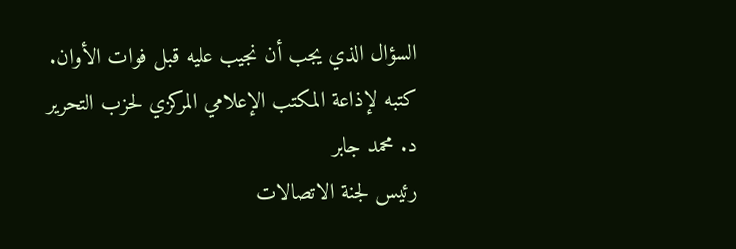السؤال الذي يجب أن نجيب عليه قبل فوات الأوان.
كتبه لإذاعة المكتب الإعلامي المركزي لحزب التحرير
د. محمد جابر
رئيس لجنة الاتصالات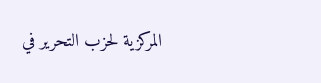المركزية لحزب التحرير في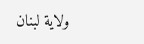ولاية لبنان